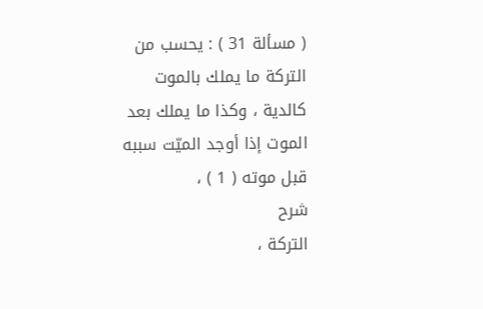( مسألة 31 ) : يحسب من التركة ما يملك بالموت كالدية ، وكذا ما يملك بعد الموت إذا أوجد الميّت سببه قبل موته ( 1 ) ،
شرح
التركة ،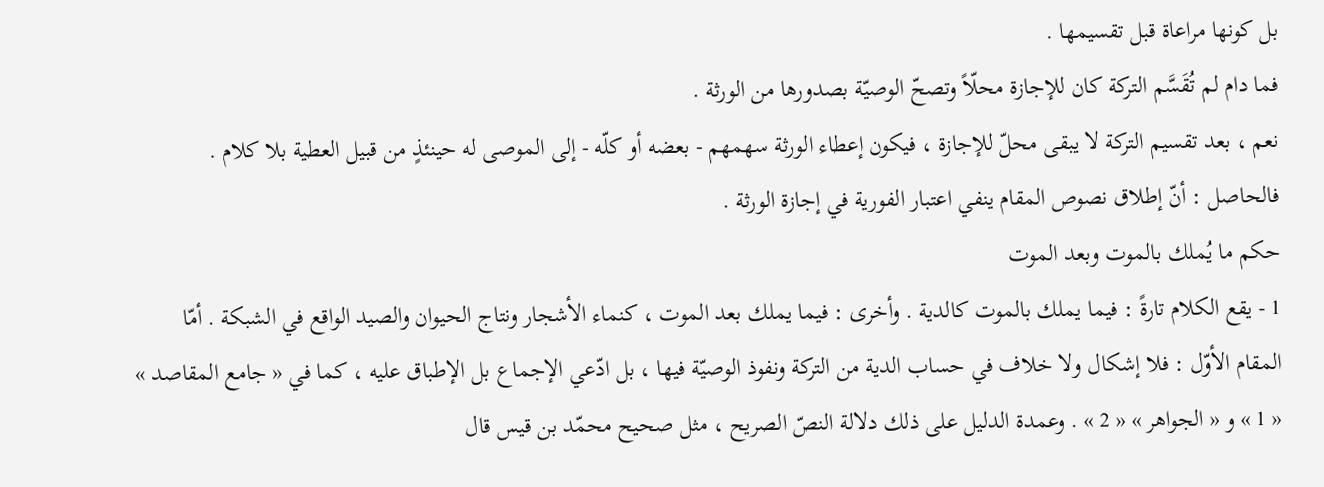بل كونها مراعاة قبل تقسيمها .
فما دام لم تُقَسَّم التركة كان للإجازة محلّاً وتصحّ الوصيّة بصدورها من الورثة .
نعم ، بعد تقسيم التركة لا يبقى محلّ للإجازة ، فيكون إعطاء الورثة سهمهم - بعضه أو كلّه - إلى الموصى له حينئذٍ من قبيل العطية بلا كلام .
فالحاصل : أنّ إطلاق نصوص المقام ينفي اعتبار الفورية في إجازة الورثة .
حكم ما يُملك بالموت وبعد الموت
1 - يقع الكلام تارةً : فيما يملك بالموت كالدية . وأخرى : فيما يملك بعد الموت ، كنماء الأشجار ونتاج الحيوان والصيد الواقع في الشبكة . أمّا المقام الأوّل : فلا إشكال ولا خلاف في حساب الدية من التركة ونفوذ الوصيّة فيها ، بل ادّعي الإجماع بل الإطباق عليه ، كما في « جامع المقاصد » « 1 » و « الجواهر » « 2 » . وعمدة الدليل على ذلك دلالة النصّ الصريح ، مثل صحيح محمّد بن قيس قال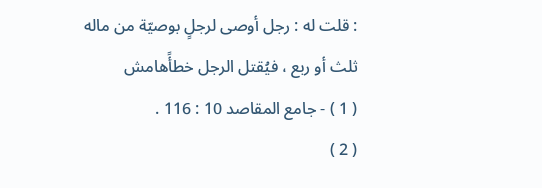: قلت له : رجل أوصى لرجلٍ بوصيّة من ماله ثلث أو ربع ، فيُقتل الرجل خطأًهامش
( 1 ) - جامع المقاصد 10 : 116 .
( 2 )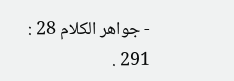- جواهر الكلام 28 : 291 .